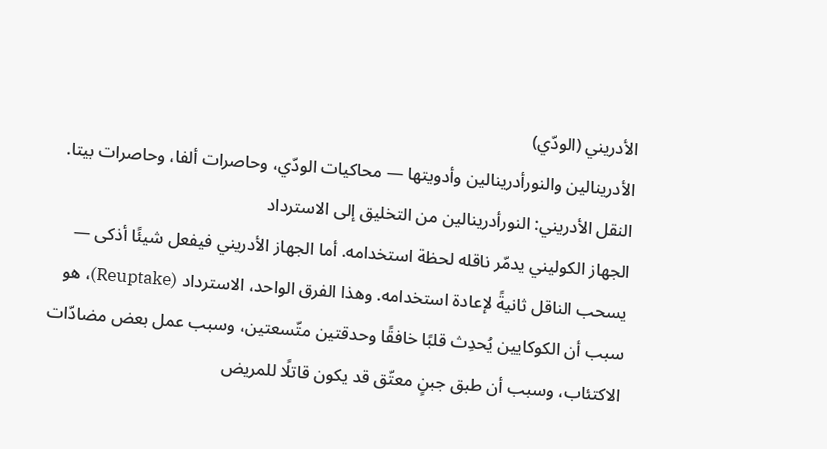الأدريني (الودّي)
الأدرينالين والنورأدرينالين وأدويتها — محاكيات الودّي، وحاصرات ألفا، وحاصرات بيتا.
النقل الأدريني: النورأدرينالين من التخليق إلى الاسترداد
الجهاز الكوليني يدمّر ناقله لحظة استخدامه. أما الجهاز الأدريني فيفعل شيئًا أذكى — يسحب الناقل ثانيةً لإعادة استخدامه. وهذا الفرق الواحد، الاسترداد (Reuptake)، هو سبب أن الكوكايين يُحدِث قلبًا خافقًا وحدقتين متّسعتين، وسبب عمل بعض مضادّات الاكتئاب، وسبب أن طبق جبنٍ معتّق قد يكون قاتلًا للمريض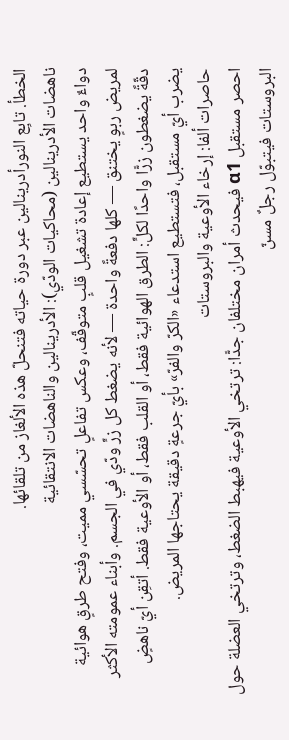الخطأ. تابِع النورأدرينالين عبر دورة حياته فتنحلّ هذه الألغاز من تلقائها.
ناهضات الأدرينالين (محاكيات الودّي): الأدرينالين والناهضات الانتقائية
دواءٌ واحد يستطيع إعادة تشغيل قلبٍ متوقّف، وعكس تفاعلٍ تحسّسي مميت، وفتح طرقٍ هوائية لمريض ربوٍ يختنق — كلها دفعةً واحدة — لأنه يضغط كل زرٍّ ودّي في الجسم. وأبناء عمومته الأكثر دقّةً يضغطون زرًّا واحدًا لكلٍّ: الطرق الهوائية فقط، أو القلب فقط، أو الأوعية فقط. أتقِن أيّ ناهضٍ يضرب أيّ مستقبل، فتستطيع استدعاء «الكرّ والفرّ» بأيّ جرعةٍ دقيقة يحتاجها المريض.
حاصرات ألفا: إرخاء الأوعية والبروستات
احصر مستقبل α1 فيحدث أمران مختلفان جدًّا: ترتخي الأوعية فيهبط الضغط، وترتخي العضلة حول البروستات فيتبوّل رجلٌ مسنّ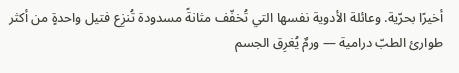أخيرًا بحرّية. وعائلة الأدوية نفسها التي تُخفّف مثانةً مسدودة تُنزِع فتيل واحدةٍ من أكثر طوارئ الطبّ درامية — ورمٌ يُغرِق الجسم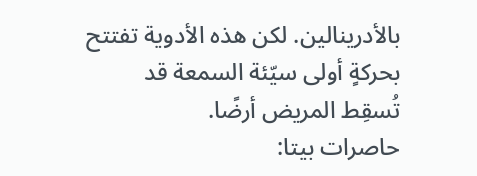بالأدرينالين. لكن هذه الأدوية تفتتح بحركةٍ أولى سيّئة السمعة قد تُسقِط المريض أرضًا.
حاصرات بيتا: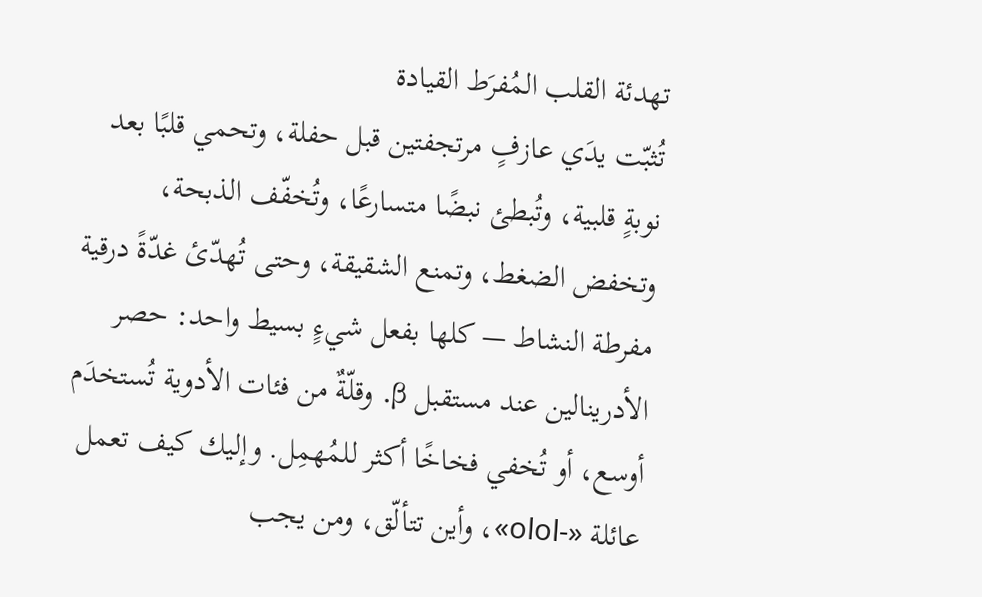تهدئة القلب المُفرَط القيادة
تُثبّت يدَي عازفٍ مرتجفتين قبل حفلة، وتحمي قلبًا بعد نوبةٍ قلبية، وتُبطئ نبضًا متسارعًا، وتُخفّف الذبحة، وتخفض الضغط، وتمنع الشقيقة، وحتى تُهدّئ غدّةً درقية مفرطة النشاط — كلها بفعل شيءٍ بسيط واحد: حصر الأدرينالين عند مستقبل β. وقلّةٌ من فئات الأدوية تُستخدَم أوسع، أو تُخفي فخاخًا أكثر للمُهمِل. وإليك كيف تعمل عائلة «-olol»، وأين تتألّق، ومن يجب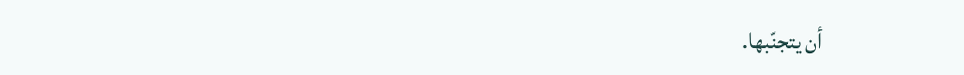أن يتجنّبها.